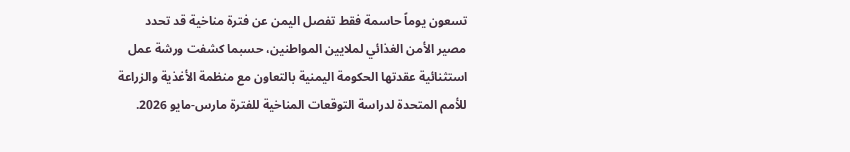تسعون يوماً حاسمة فقط تفصل اليمن عن فترة مناخية قد تحدد مصير الأمن الغذائي لملايين المواطنين، حسبما كشفت ورشة عمل استثنائية عقدتها الحكومة اليمنية بالتعاون مع منظمة الأغذية والزراعة للأمم المتحدة لدراسة التوقعات المناخية للفترة مارس-مايو 2026.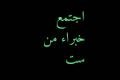اجتمع خبراء من ست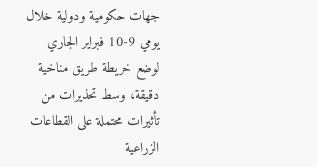جهات حكومية ودولية خلال يومي 9-10 فبراير الجاري لوضع خريطة طريق مناخية دقيقة، وسط تحذيرات من تأثيرات محتملة على القطاعات الزراعية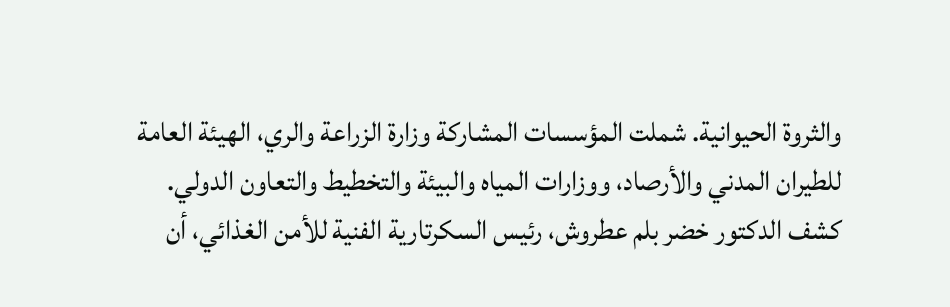والثروة الحيوانية. شملت المؤسسات المشاركة وزارة الزراعة والري، الهيئة العامة للطيران المدني والأرصاد، ووزارات المياه والبيئة والتخطيط والتعاون الدولي.
كشف الدكتور خضر بلم عطروش، رئيس السكرتارية الفنية للأمن الغذائي، أن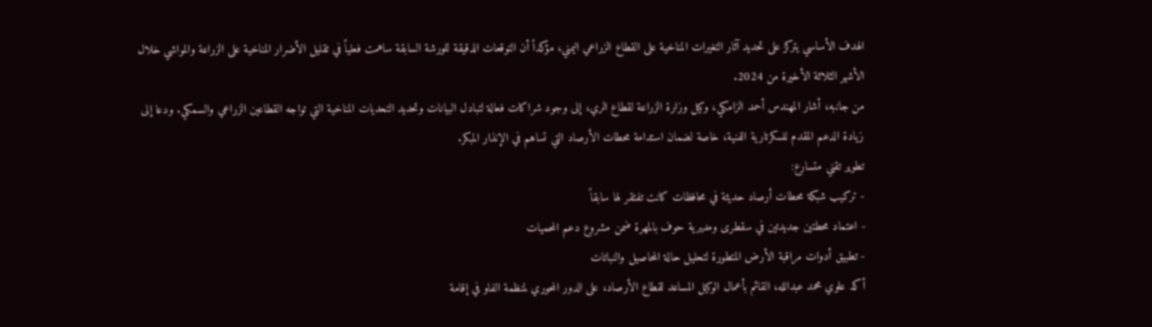الهدف الأساسي يتركز على تحديد آثار التغيرات المناخية على القطاع الزراعي اليمني، مؤكداً أن التوقعات الدقيقة للورشة السابقة ساهمت فعلياً في تقليل الأضرار المناخية على الزراعة والمواشي خلال الأشهر الثلاثة الأخيرة من 2024.
من جانبه، أشار المهندس أحمد الزامكي، وكيل وزارة الزراعة لقطاع الري، إلى وجود شراكات فعالة لتبادل البيانات وتحديد التحديات المناخية التي تواجه القطاعين الزراعي والسمكي. ودعا إلى زيادة الدعم المقدم للسكرتارية الفنية، خاصة لضمان استدامة محطات الأرصاد التي تساهم في الإنذار المبكر.
تطوير تقني متسارع:
- تركيب شبكة محطات أرصاد حديثة في محافظات كانت تفتقر لها سابقاً
- اعتماد محطتين جديدتين في سقطرى ومديرية حوف بالمهرة ضمن مشروع دعم المحميات
- تطبيق أدوات مراقبة الأرض المتطورة لتحليل حالة المحاصيل والنباتات
أكد علوي محمد عبدالله، القائم بأعمال الوكيل المساعد لقطاع الأرصاد، على الدور المحوري لمنظمة الفاو في إقامة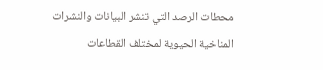محطات الرصد التي تنشر البيانات والنشرات المناخية الحيوية لمختلف القطاعات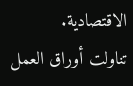الاقتصادية.
تناولت أوراق العمل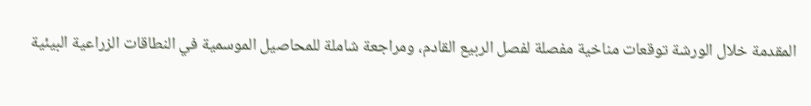المقدمة خلال الورشة توقعات مناخية مفصلة لفصل الربيع القادم، ومراجعة شاملة للمحاصيل الموسمية في النطاقات الزراعية البيئية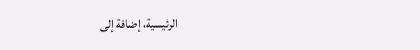الرئيسية، إضافة إلى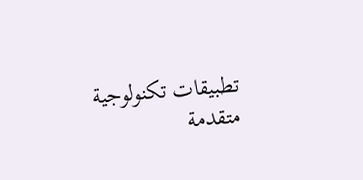تطبيقات تكنولوجية متقدمة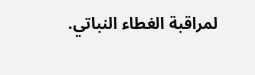لمراقبة الغطاء النباتي.